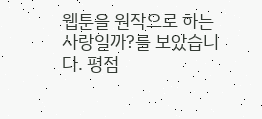웹툰을 원작으로 하는 사랑일까?를 보았습니다. 평점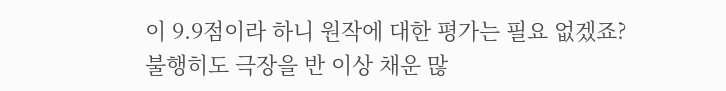이 9.9점이라 하니 원작에 대한 평가는 필요 없겠죠? 불행히도 극장을 반 이상 채운 많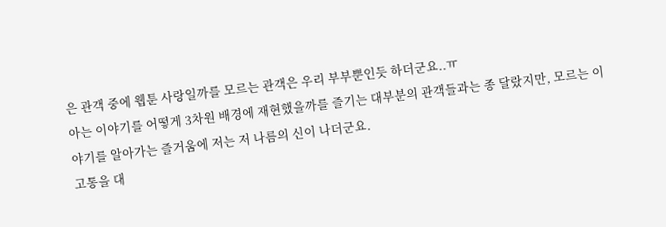은 관객 중에 웹툰 사랑일까를 모르는 관객은 우리 부부뿐인듯 하더군요..ㅠ
아는 이야기를 어떻게 3차원 배경에 재현했을까를 즐기는 대부분의 관객들과는 종 달랐지만, 모르는 이야기를 알아가는 즐거움에 저는 저 나름의 신이 나더군요.
고통을 대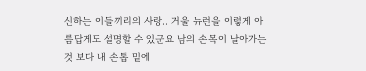신하는 이들끼리의 사랑.. 거울 뉴런을 이렇게 아름답게도 설명할 수 있군요 남의 손목이 날아가는 것 보다 내 손톱 밑에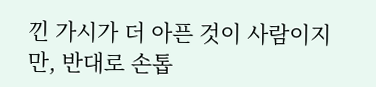낀 가시가 더 아픈 것이 사람이지만, 반대로 손톱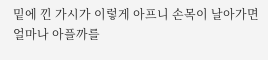밑에 낀 가시가 이렇게 아프니 손목이 날아가면 얼마나 아플까를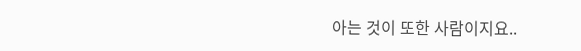아는 것이 또한 사람이지요..